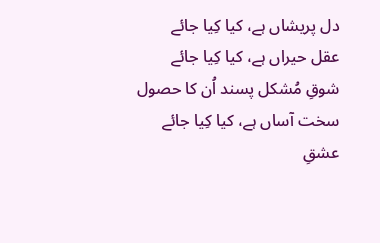دل پریشاں ہے، کیا کِیا جائے
عقل حیراں ہے، کیا کِیا جائے
شوقِ مُشکل پسند اُن کا حصول
سخت آساں ہے، کیا کِیا جائے
عشقِ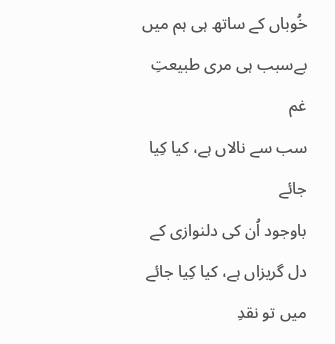خُوباں کے ساتھ ہی ہم میں
بےسبب ہی مری طبیعتِ غم
سب سے نالاں ہے، کیا کِیا جائے
باوجود اُن کی دلنوازی کے
دل گریزاں ہے، کیا کِیا جائے
میں تو نقدِ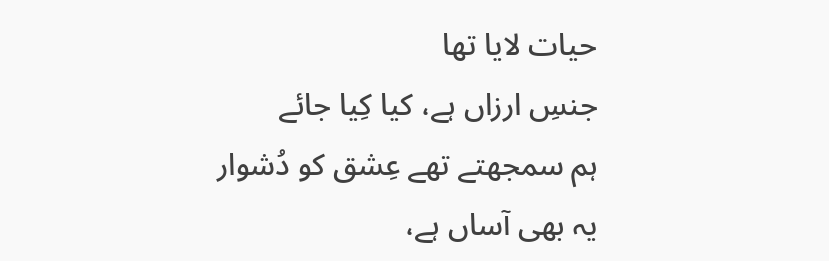حیات لایا تھا
جنسِ ارزاں ہے، کیا کِیا جائے
ہم سمجھتے تھے عِشق کو دُشوار
یہ بھی آساں ہے،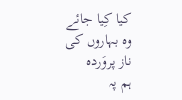کیا کِیا جائے
وہ بہاروں کی ناز پروَردہ
ہم پہ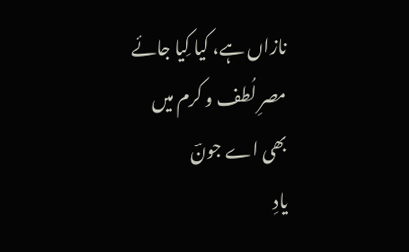نازاں ہے، کیا کِیا جائے
مصرِ لُطف و کرم میں بھی اے جونؔ
یادِ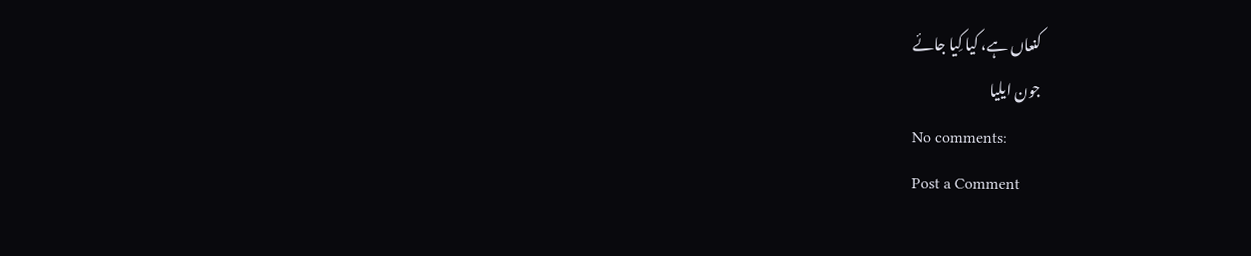کنعاں ہے، کیا کِیا جائے
جون ایلیا
No comments:
Post a Comment